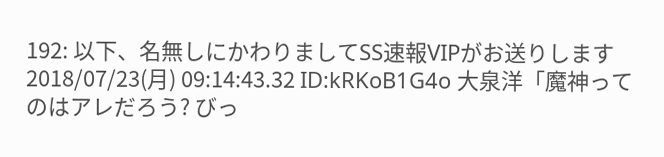192: 以下、名無しにかわりましてSS速報VIPがお送りします 2018/07/23(月) 09:14:43.32 ID:kRKoB1G4o 大泉洋「魔神ってのはアレだろう? びっ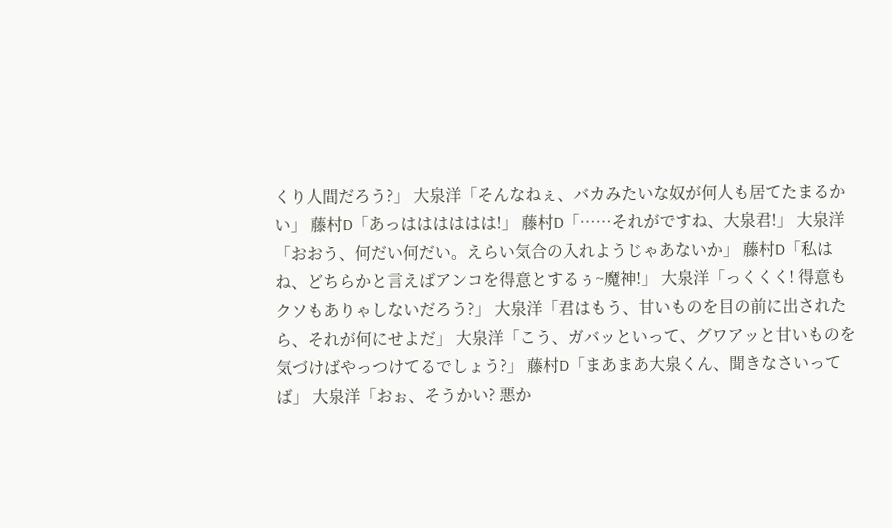くり人間だろう?」 大泉洋「そんなねぇ、バカみたいな奴が何人も居てたまるかい」 藤村D「あっはははははは!」 藤村D「……それがですね、大泉君!」 大泉洋「おおう、何だい何だい。えらい気合の入れようじゃあないか」 藤村D「私はね、どちらかと言えばアンコを得意とするぅ~魔神!」 大泉洋「っくくく! 得意もクソもありゃしないだろう?」 大泉洋「君はもう、甘いものを目の前に出されたら、それが何にせよだ」 大泉洋「こう、ガバッといって、グワアッと甘いものを気づけばやっつけてるでしょう?」 藤村D「まあまあ大泉くん、聞きなさいってば」 大泉洋「おぉ、そうかい? 悪か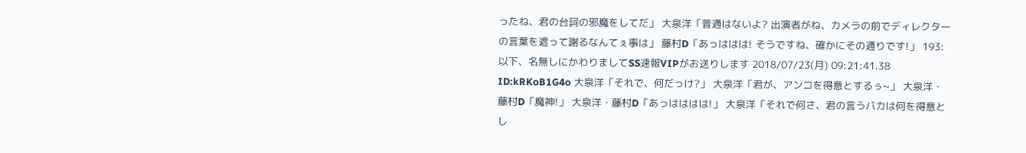ったね、君の台詞の邪魔をしてだ」 大泉洋「普通はないよ? 出演者がね、カメラの前でディレクターの言葉を遮って謝るなんてぇ事は」 藤村D「あっははは! そうですね、確かにその通りです!」 193: 以下、名無しにかわりましてSS速報VIPがお送りします 2018/07/23(月) 09:21:41.38 ID:kRKoB1G4o 大泉洋「それで、何だっけ?」 大泉洋「君が、アンコを得意とするぅ~」 大泉洋・藤村D「魔神!」 大泉洋・藤村D「あっはははは!」 大泉洋「それで何さ、君の言うバカは何を得意とし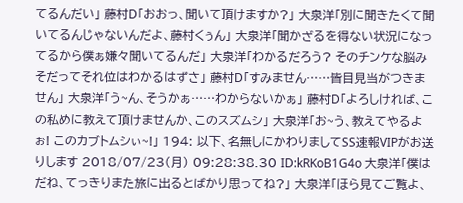てるんだい」 藤村D「おおっ、聞いて頂けますか?」 大泉洋「別に聞きたくて聞いてるんじゃないんだよ、藤村くぅん」 大泉洋「聞かざるを得ない状況になってるから僕ぁ嫌々聞いてるんだ」 大泉洋「わかるだろう? そのチンケな脳みそだってそれ位はわかるはずさ」 藤村D「すみません……皆目見当がつきません」 大泉洋「う~ん、そうかぁ……わからないかぁ」 藤村D「よろしければ、この私めに教えて頂けませんか、このスズムシ」 大泉洋「お~う、教えてやるよぉ! このカブトムシぃ~!」 194: 以下、名無しにかわりましてSS速報VIPがお送りします 2018/07/23(月) 09:28:38.30 ID:kRKoB1G4o 大泉洋「僕はだね、てっきりまた旅に出るとばかり思ってね?」 大泉洋「ほら見てご覧よ、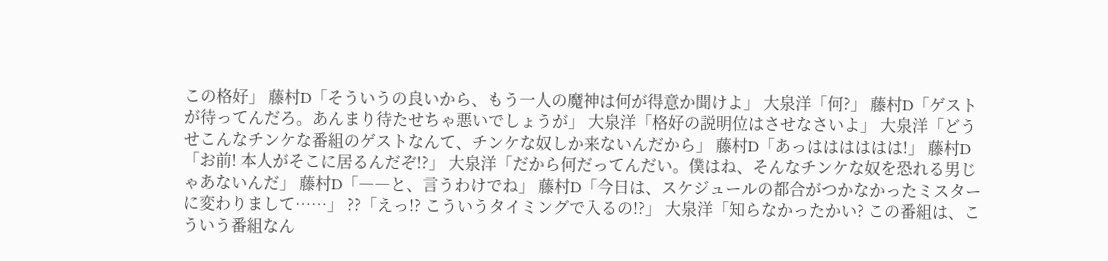この格好」 藤村D「そういうの良いから、もう一人の魔神は何が得意か聞けよ」 大泉洋「何?」 藤村D「ゲストが待ってんだろ。あんまり待たせちゃ悪いでしょうが」 大泉洋「格好の説明位はさせなさいよ」 大泉洋「どうせこんなチンケな番組のゲストなんて、チンケな奴しか来ないんだから」 藤村D「あっはははははは!」 藤村D「お前! 本人がそこに居るんだぞ!?」 大泉洋「だから何だってんだい。僕はね、そんなチンケな奴を恐れる男じゃあないんだ」 藤村D「――と、言うわけでね」 藤村D「今日は、スケジュールの都合がつかなかったミスターに変わりまして……」 ??「えっ!? こういうタイミングで入るの!?」 大泉洋「知らなかったかい? この番組は、こういう番組なん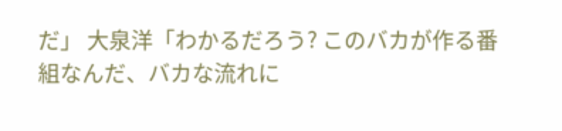だ」 大泉洋「わかるだろう? このバカが作る番組なんだ、バカな流れに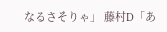なるさそりゃ」 藤村D「あ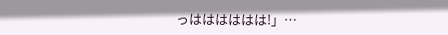っはははははは!」…